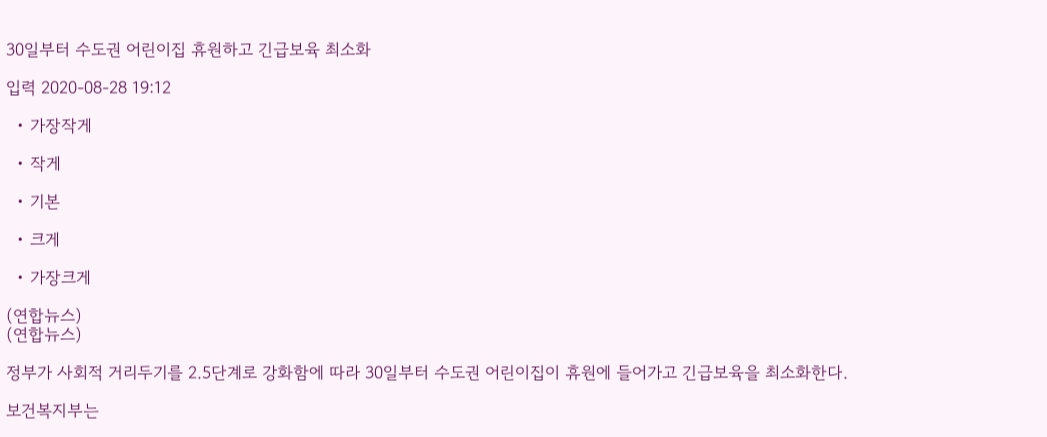30일부터 수도권 어린이집 휴원하고 긴급보육 최소화

입력 2020-08-28 19:12

  • 가장작게

  • 작게

  • 기본

  • 크게

  • 가장크게

(연합뉴스)
(연합뉴스)

정부가 사회적 거리두기를 2.5단계로 강화함에 따라 30일부터 수도권 어린이집이 휴원에 들어가고 긴급보육을 최소화한다.

보건복지부는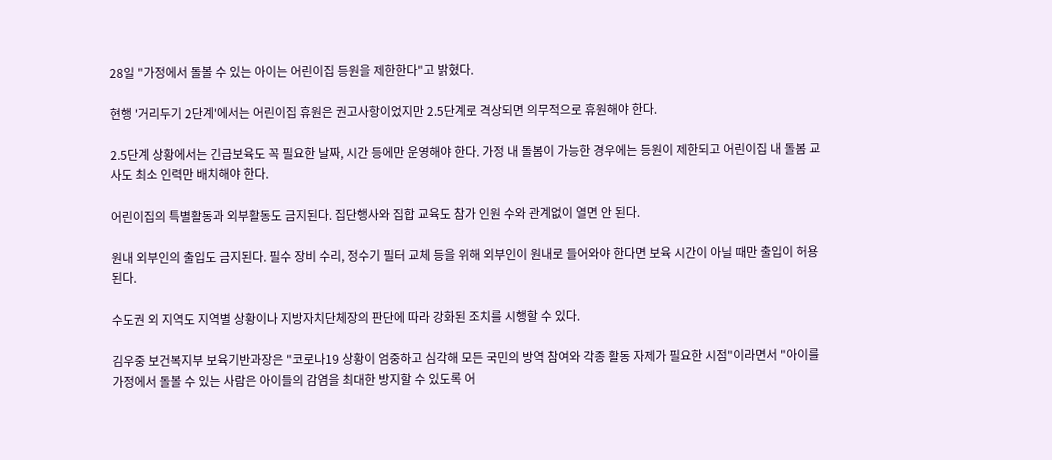28일 "가정에서 돌볼 수 있는 아이는 어린이집 등원을 제한한다"고 밝혔다.

현행 '거리두기 2단계'에서는 어린이집 휴원은 권고사항이었지만 2.5단계로 격상되면 의무적으로 휴원해야 한다.

2.5단계 상황에서는 긴급보육도 꼭 필요한 날짜, 시간 등에만 운영해야 한다. 가정 내 돌봄이 가능한 경우에는 등원이 제한되고 어린이집 내 돌봄 교사도 최소 인력만 배치해야 한다.

어린이집의 특별활동과 외부활동도 금지된다. 집단행사와 집합 교육도 참가 인원 수와 관계없이 열면 안 된다.

원내 외부인의 출입도 금지된다. 필수 장비 수리, 정수기 필터 교체 등을 위해 외부인이 원내로 들어와야 한다면 보육 시간이 아닐 때만 출입이 허용된다.

수도권 외 지역도 지역별 상황이나 지방자치단체장의 판단에 따라 강화된 조치를 시행할 수 있다.

김우중 보건복지부 보육기반과장은 "코로나19 상황이 엄중하고 심각해 모든 국민의 방역 참여와 각종 활동 자제가 필요한 시점"이라면서 "아이를 가정에서 돌볼 수 있는 사람은 아이들의 감염을 최대한 방지할 수 있도록 어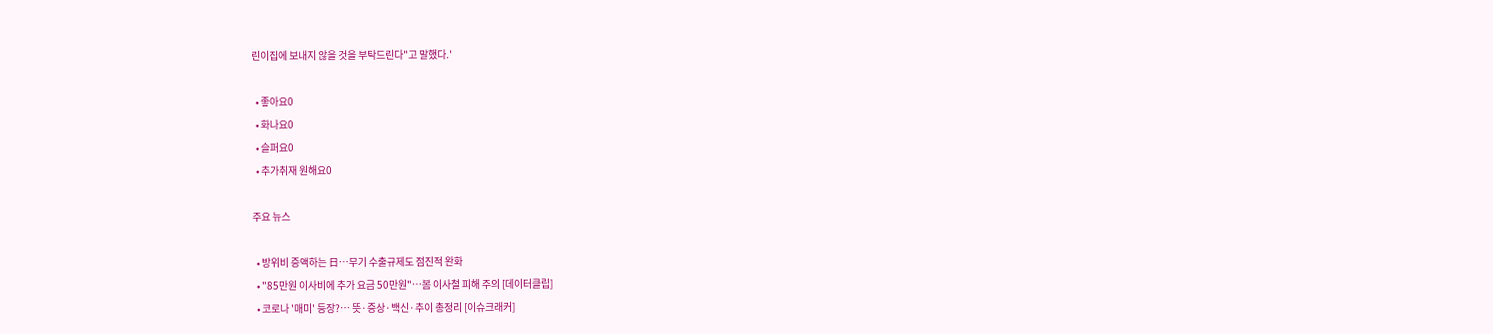린이집에 보내지 않을 것을 부탁드린다"고 말했다.'

  • 좋아요0
  • 화나요0
  • 슬퍼요0
  • 추가취재 원해요0

주요 뉴스

  • 방위비 증액하는 日⋯무기 수출규제도 점진적 완화
  • "85만원 이사비에 추가 요금 50만원"…봄 이사철 피해 주의 [데이터클립]
  • 코로나 '매미' 등장?… 뜻·증상·백신·추이 총정리 [이슈크래커]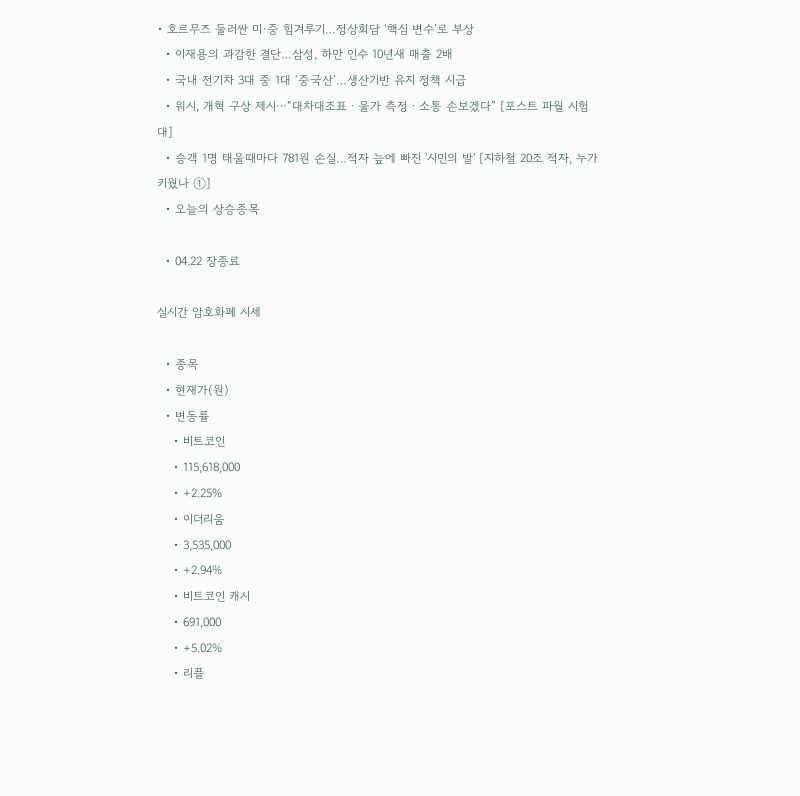• 호르무즈 둘러싼 미·중 힘겨루기…정상회담 ‘핵심 변수’로 부상
  • 이재용의 과감한 결단…삼성, 하만 인수 10년새 매출 2배
  • 국내 전기차 3대 중 1대 ‘중국산’…생산기반 유지 정책 시급
  • 워시, 개혁 구상 제시⋯“대차대조표ㆍ물가 측정ㆍ소통 손보겠다” [포스트 파월 시험대]
  • 승객 1명 태울때마다 781원 손실…적자 늪에 빠진 '시민의 발' [지하철 20조 적자, 누가 키웠나 ①]
  • 오늘의 상승종목

  • 04.22 장종료

실시간 암호화폐 시세

  • 종목
  • 현재가(원)
  • 변동률
    • 비트코인
    • 115,618,000
    • +2.25%
    • 이더리움
    • 3,535,000
    • +2.94%
    • 비트코인 캐시
    • 691,000
    • +5.02%
    • 리플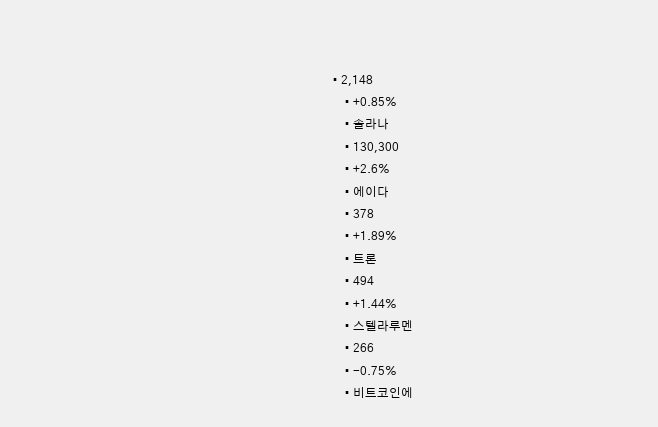• 2,148
    • +0.85%
    • 솔라나
    • 130,300
    • +2.6%
    • 에이다
    • 378
    • +1.89%
    • 트론
    • 494
    • +1.44%
    • 스텔라루멘
    • 266
    • -0.75%
    • 비트코인에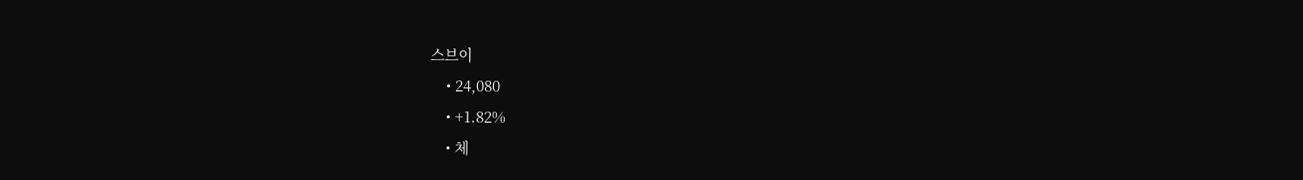스브이
    • 24,080
    • +1.82%
    • 체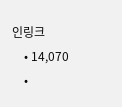인링크
    • 14,070
    •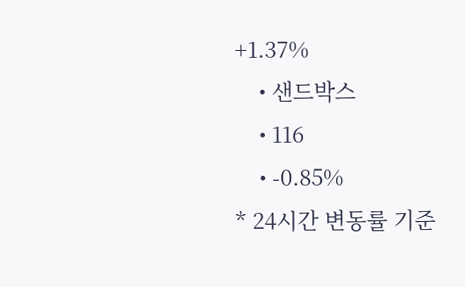+1.37%
    • 샌드박스
    • 116
    • -0.85%
* 24시간 변동률 기준